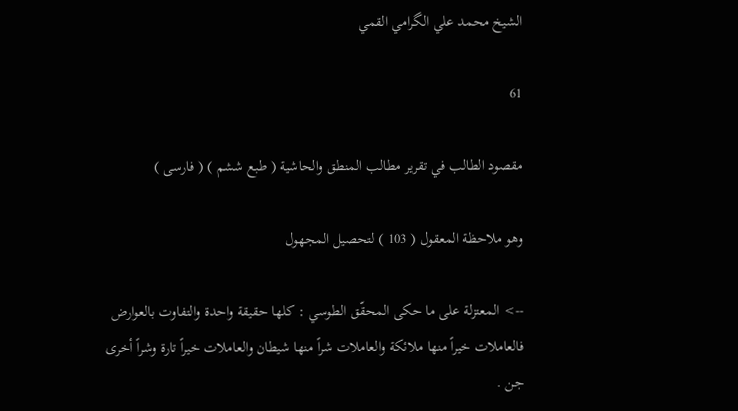الشيخ محمد علي الگرامي القمي

61

مقصود الطالب في تقرير مطالب المنطق والحاشية ( طبع ششم ) ( فارسى )

وهو ملاحظة المعقول ( 103 ) لتحصيل المجهول

--> المعتزلة على ما حكى المحقّق الطوسي : كلها حقيقة واحدة والتفاوت بالعوارض فالعاملات خيراً منها ملائكة والعاملات شراً منها شيطان والعاملات خيراً تارة وشراً أخرى جن .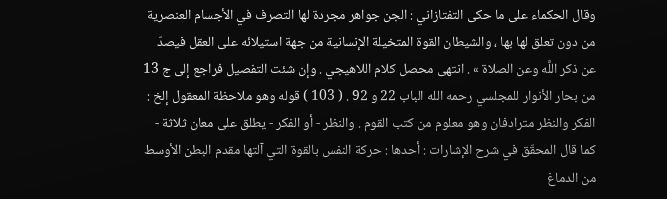وقال الحكماء على ما حكى التفتازاني : الجن جواهر مجردة لها التصرف في الأجسام العنصرية من دون تعلق لها بها ، والشيطان القوة المتخيلة الإنسانية من جهة استيلائه على العقل فيصدّ عن ذكر اللَّه وعن الصلاة » . انتهى محصل كلام اللاهيجي . وإن شئت التفصيل فراجع إلى ج 13 من بحار الأنوار للمجلسي رحمه الله الباب 22 و 92 . ( 103 ) قوله وهو ملاحظة المعقول إلخ : الفكر والنظر مترادفان وهو معلوم من كتب القوم . والنظر - أو الفكر - يطلق على معان ثلاثة - كما قال المحقّق في شرح الإشارات : أحدها : حركة النفس بالقوة التي آلتها مقدم البطن الأوسط من الدماغ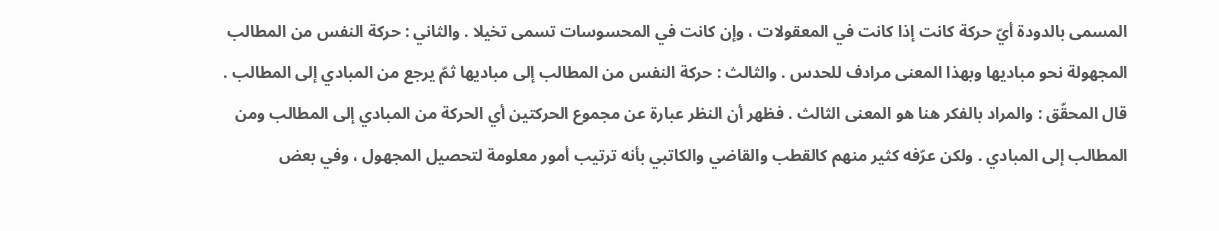المسمى بالدودة أيّ حركة كانت إذا كانت في المعقولات ، وإن كانت في المحسوسات تسمى تخيلا . والثاني : حركة النفس من المطالب المجهولة نحو مباديها وبهذا المعنى مرادف للحدس . والثالث : حركة النفس من المطالب إلى مباديها ثمّ يرجع من المبادي إلى المطالب . قال المحقّق : والمراد بالفكر هنا هو المعنى الثالث . فظهر أن النظر عبارة عن مجموع الحركتين أي الحركة من المبادي إلى المطالب ومن المطالب إلى المبادي . ولكن عرّفه كثير منهم كالقطب والقاضي والكاتبي بأنه ترتيب أمور معلومة لتحصيل المجهول ، وفي بعض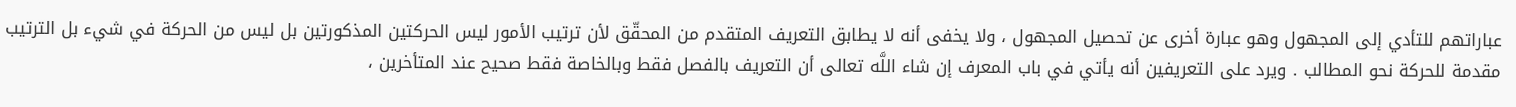عباراتهم للتأدي إلى المجهول وهو عبارة أخرى عن تحصيل المجهول ، ولا يخفى أنه لا يطابق التعريف المتقدم من المحقّق لأن ترتيب الأمور ليس الحركتين المذكورتين بل ليس من الحركة في شيء بل الترتيب مقدمة للحركة نحو المطالب . ويرد على التعريفين أنه يأتي في باب المعرف إن شاء اللَّه تعالى أن التعريف بالفصل فقط وبالخاصة فقط صحيح عند المتأخرين ،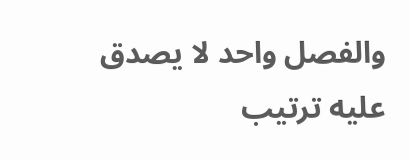والفصل واحد لا يصدق عليه ترتيب